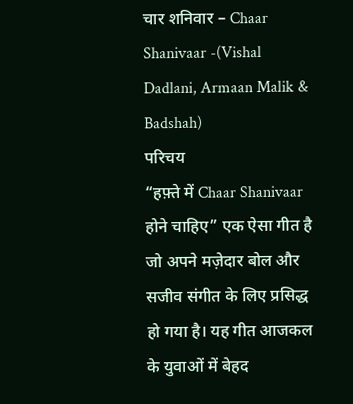चार शनिवार – Chaar Shanivaar -(Vishal Dadlani, Armaan Malik & Badshah)
परिचय
“हफ़्ते में Chaar Shanivaar होने चाहिए” एक ऐसा गीत है जो अपने मज़ेदार बोल और सजीव संगीत के लिए प्रसिद्ध हो गया है। यह गीत आजकल के युवाओं में बेहद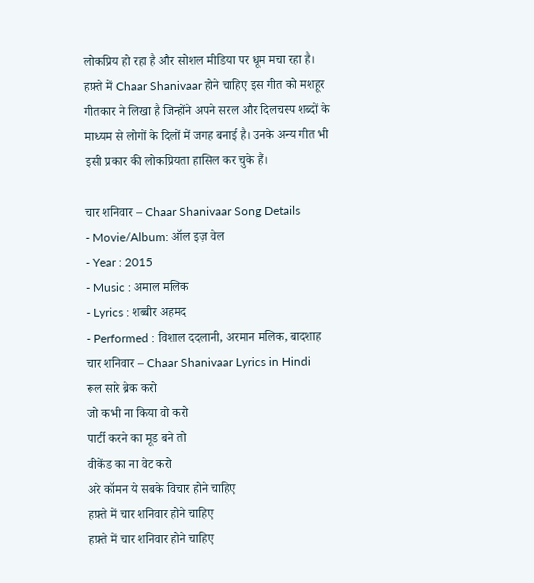लोकप्रिय हो रहा है और सोशल मीडिया पर धूम मचा रहा है।
हफ़्ते में Chaar Shanivaar होने चाहिए इस गीत को मशहूर गीतकार ने लिखा है जिन्होंने अपने सरल और दिलचस्प शब्दों के माध्यम से लोगों के दिलों में जगह बनाई है। उनके अन्य गीत भी इसी प्रकार की लोकप्रियता हासिल कर चुके हैं।

चार शनिवार – Chaar Shanivaar Song Details
- Movie/Album: ऑल इज़ वेल
- Year : 2015
- Music : अमाल मलिक
- Lyrics : शब्बीर अहमद
- Performed : विशाल ददलानी, अरमान मलिक, बादशाह
चार शनिवार – Chaar Shanivaar Lyrics in Hindi
रूल सारे ब्रेक करो
जो कभी ना किया वो करो
पार्टी करने का मूड बने तो
वीकेंड का ना वेट करो
अरे कॉमन ये सबके विचार होने चाहिए
हफ़्ते में चार शनिवार होने चाहिए
हफ़्ते में चार शनिवार होने चाहिए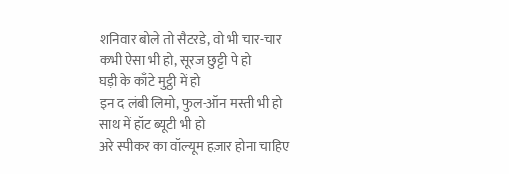शनिवार बोले तो सैटरडे, वो भी चार-चार
कभी ऐसा भी हो, सूरज छुट्टी पे हो
घड़ी के काँटे मुट्ठी में हो
इन द लंबी लिमो, फुल-ऑन मस्ती भी हो
साथ में हॉट ब्यूटी भी हो
अरे स्पीकर का वॉल्यूम हज़ार होना चाहिए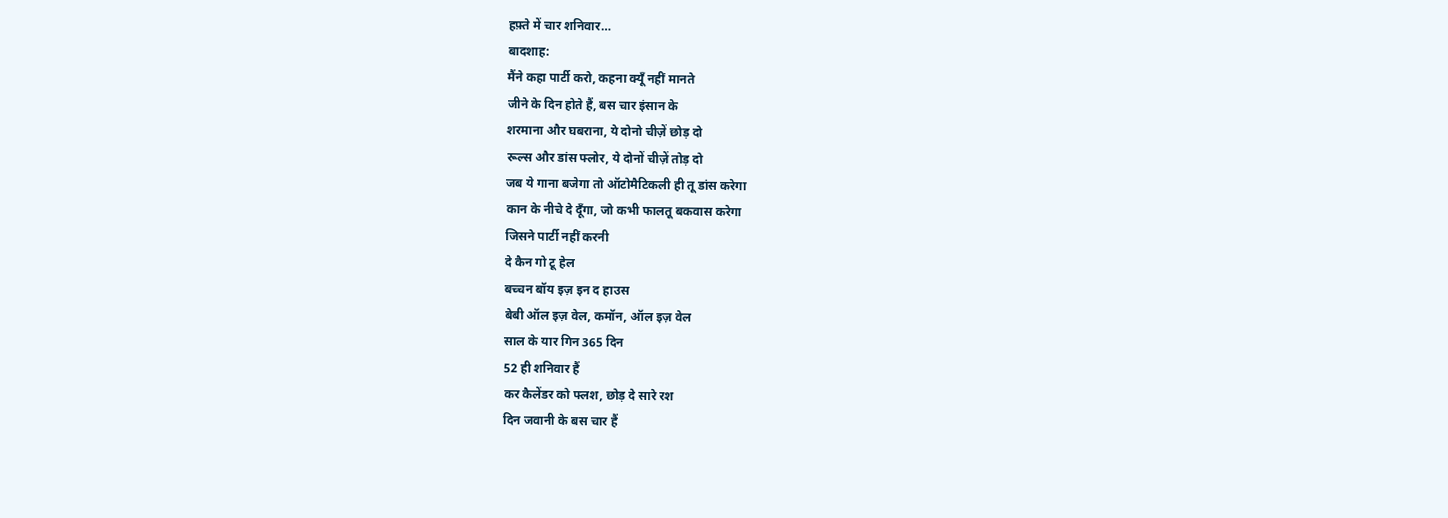हफ़्ते में चार शनिवार…
बादशाह:
मैंने कहा पार्टी करो, कहना क्यूँ नहीं मानते
जीने के दिन होते हैं, बस चार इंसान के
शरमाना और घबराना, ये दोनो चीज़ें छोड़ दो
रूल्स और डांस फ्लोर, ये दोनों चीज़ें तोड़ दो
जब ये गाना बजेगा तो ऑटोमैटिकली ही तू डांस करेगा
कान के नीचे दे दूँगा, जो कभी फालतू बकवास करेगा
जिसने पार्टी नहीं करनी
दे कैन गो टू हेल
बच्चन बॉय इज़ इन द हाउस
बेबी ऑल इज़ वेल, कमॉन, ऑल इज़ वेल
साल के यार गिन 365 दिन
52 ही शनिवार हैं
कर कैलेंडर को फ्लश, छोड़ दे सारे रश
दिन जवानी के बस चार हैं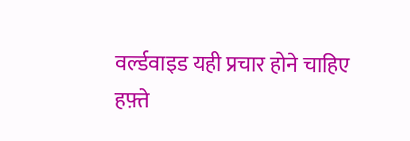वर्ल्डवाइड यही प्रचार होने चाहिए
हफ़्ते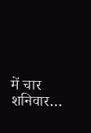में चार शनिवार…